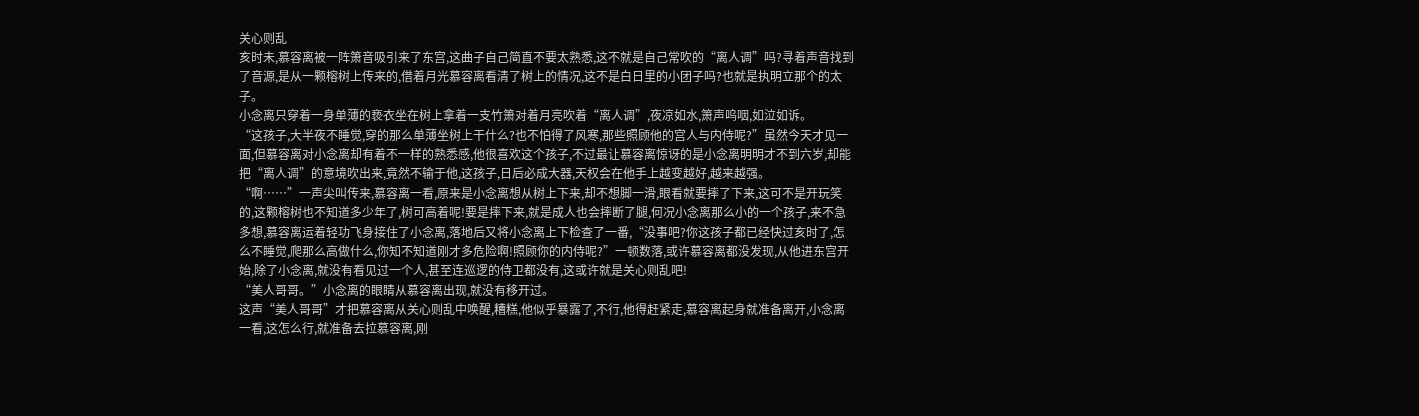关心则乱
亥时未,慕容离被一阵箫音吸引来了东宫,这曲子自己简直不要太熟悉,这不就是自己常吹的“离人调”吗?寻着声音找到了音源,是从一颗榕树上传来的,借着月光慕容离看清了树上的情况,这不是白日里的小团子吗?也就是执明立那个的太子。
小念离只穿着一身单薄的亵衣坐在树上拿着一支竹箫对着月亮吹着“离人调”,夜凉如水,箫声呜咽,如泣如诉。
“这孩子,大半夜不睡觉,穿的那么单薄坐树上干什么?也不怕得了风寒,那些照顾他的宫人与内侍呢?”虽然今天才见一面,但慕容离对小念离却有着不一样的熟悉感,他很喜欢这个孩子,不过最让慕容离惊讶的是小念离明明才不到六岁,却能把“离人调”的意境吹出来,竟然不输于他,这孩子,日后必成大器,天权会在他手上越变越好,越来越强。
“啊……”一声尖叫传来,慕容离一看,原来是小念离想从树上下来,却不想脚一滑,眼看就要摔了下来,这可不是开玩笑的,这颗榕树也不知道多少年了,树可高着呢!要是摔下来,就是成人也会摔断了腿,何况小念离那么小的一个孩子,来不急多想,慕容离运着轻功飞身接住了小念离,落地后又将小念离上下检查了一番,“没事吧?你这孩子都已经快过亥时了,怎么不睡觉,爬那么高做什么,你知不知道刚才多危险啊!照顾你的内侍呢?”一顿数落,或许慕容离都没发现,从他进东宫开始,除了小念离,就没有看见过一个人,甚至连巡逻的侍卫都没有,这或许就是关心则乱吧!
“美人哥哥。”小念离的眼睛从慕容离出现,就没有移开过。
这声“美人哥哥”才把慕容离从关心则乱中唤醒,糟糕,他似乎暴露了,不行,他得赶紧走,慕容离起身就准备离开,小念离一看,这怎么行,就准备去拉慕容离,刚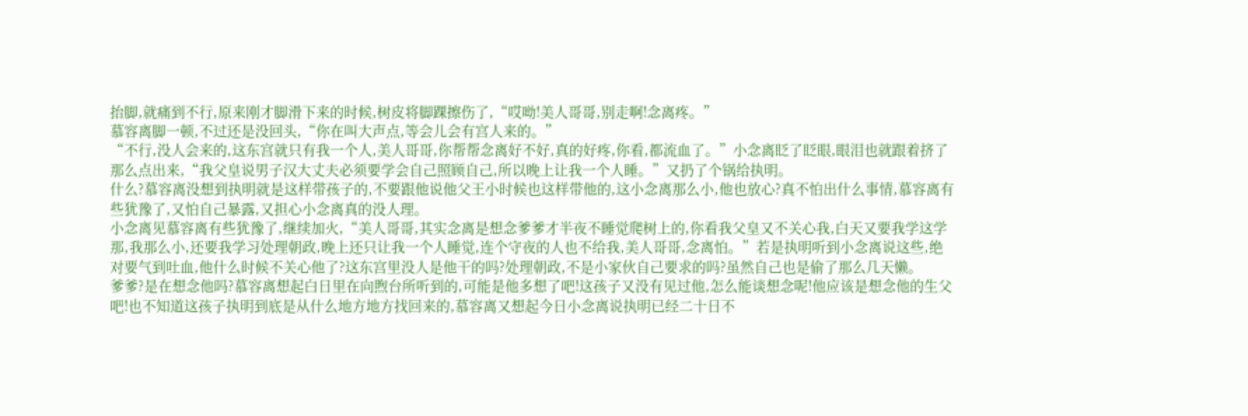抬脚,就痛到不行,原来刚才脚滑下来的时候,树皮将脚踝擦伤了,“哎呦!美人哥哥,别走啊!念离疼。”
慕容离脚一顿,不过还是没回头,“你在叫大声点,等会儿会有宫人来的。”
“不行,没人会来的,这东宫就只有我一个人,美人哥哥,你帮帮念离好不好,真的好疼,你看,都流血了。”小念离眨了眨眼,眼泪也就跟着挤了那么点出来,“我父皇说男子汉大丈夫必须要学会自己照顾自己,所以晚上让我一个人睡。”又扔了个锅给执明。
什么?慕容离没想到执明就是这样带孩子的,不要跟他说他父王小时候也这样带他的,这小念离那么小,他也放心?真不怕出什么事情,慕容离有些犹豫了,又怕自己暴露,又担心小念离真的没人理。
小念离见慕容离有些犹豫了,继续加火,“美人哥哥,其实念离是想念爹爹才半夜不睡觉爬树上的,你看我父皇又不关心我,白天又要我学这学那,我那么小,还要我学习处理朝政,晚上还只让我一个人睡觉,连个守夜的人也不给我,美人哥哥,念离怕。”若是执明听到小念离说这些,绝对要气到吐血,他什么时候不关心他了?这东宫里没人是他干的吗?处理朝政,不是小家伙自己要求的吗?虽然自己也是偷了那么几天懒。
爹爹?是在想念他吗?慕容离想起白日里在向煦台所听到的,可能是他多想了吧!这孩子又没有见过他,怎么能谈想念呢!他应该是想念他的生父吧!也不知道这孩子执明到底是从什么地方地方找回来的,慕容离又想起今日小念离说执明已经二十日不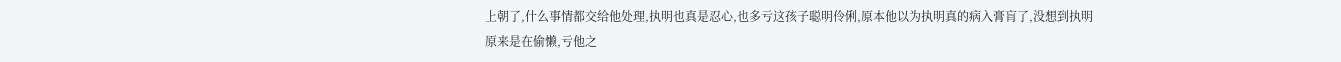上朝了,什么事情都交给他处理,执明也真是忍心,也多亏这孩子聪明伶俐,原本他以为执明真的病入膏肓了,没想到执明原来是在偷懒,亏他之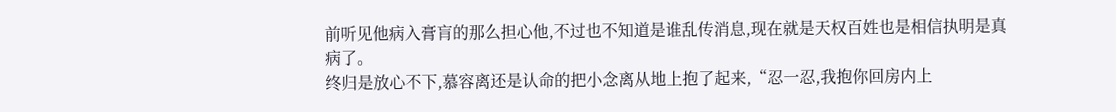前听见他病入膏肓的那么担心他,不过也不知道是谁乱传消息,现在就是天权百姓也是相信执明是真病了。
终归是放心不下,慕容离还是认命的把小念离从地上抱了起来,“忍一忍,我抱你回房内上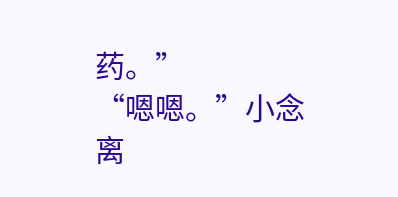药。”
“嗯嗯。”小念离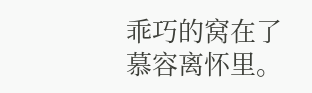乖巧的窝在了慕容离怀里。